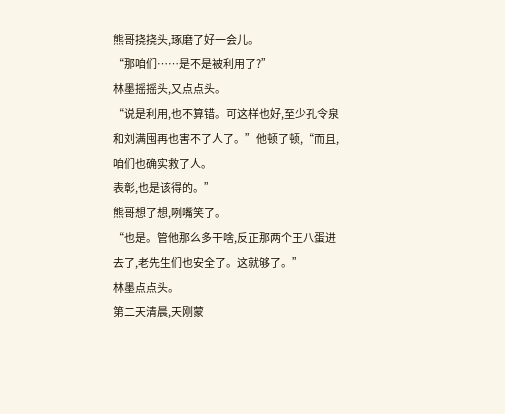熊哥挠挠头,琢磨了好一会儿。
“那咱们……是不是被利用了?”
林墨摇摇头,又点点头。
“说是利用,也不算错。可这样也好,至少孔令泉和刘满囤再也害不了人了。”他顿了顿,“而且,咱们也确实救了人。
表彰,也是该得的。”
熊哥想了想,咧嘴笑了。
“也是。管他那么多干啥,反正那两个王八蛋进去了,老先生们也安全了。这就够了。”
林墨点点头。
第二天清晨,天刚蒙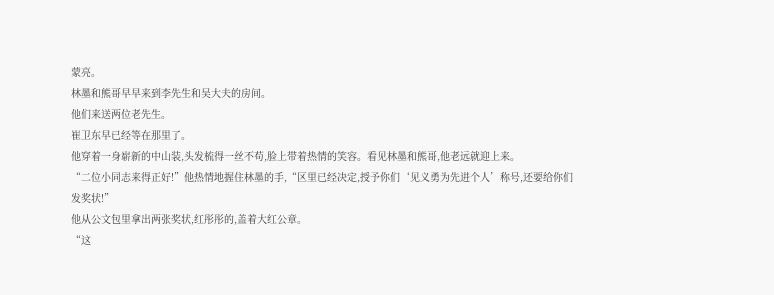蒙亮。
林墨和熊哥早早来到李先生和吴大夫的房间。
他们来送两位老先生。
崔卫东早已经等在那里了。
他穿着一身崭新的中山装,头发梳得一丝不苟,脸上带着热情的笑容。看见林墨和熊哥,他老远就迎上来。
“二位小同志来得正好!”他热情地握住林墨的手,“区里已经决定,授予你们‘见义勇为先进个人’称号,还要给你们发奖状!”
他从公文包里拿出两张奖状,红彤彤的,盖着大红公章。
“这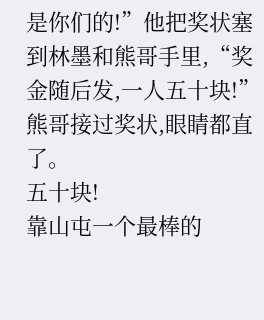是你们的!”他把奖状塞到林墨和熊哥手里,“奖金随后发,一人五十块!”
熊哥接过奖状,眼睛都直了。
五十块!
靠山屯一个最棒的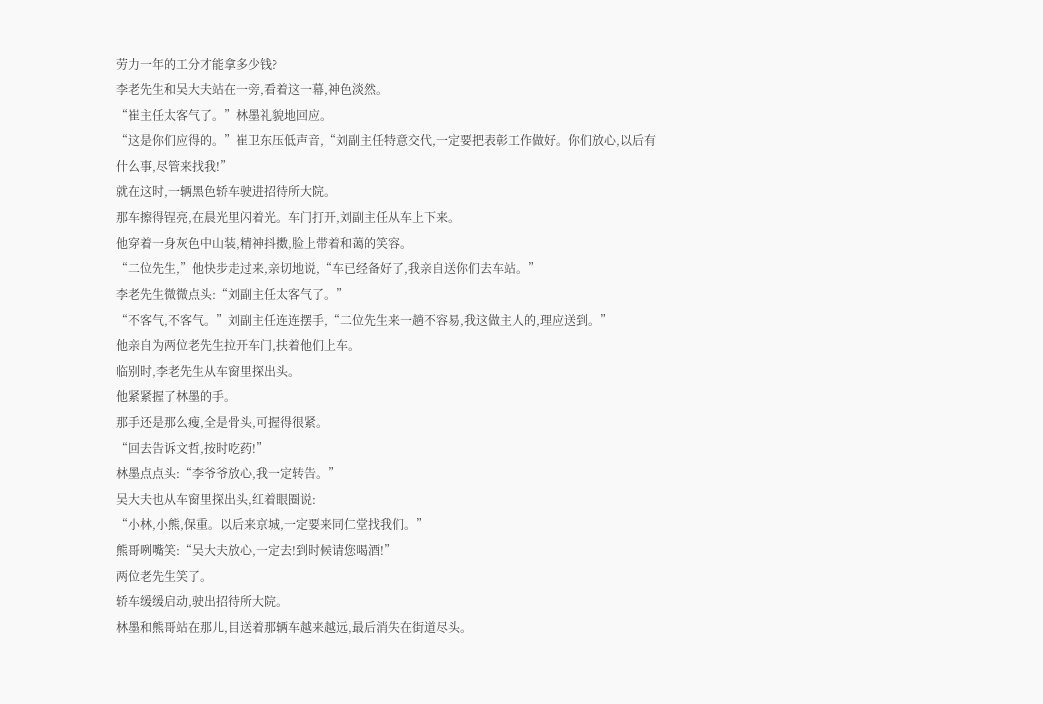劳力一年的工分才能拿多少钱?
李老先生和吴大夫站在一旁,看着这一幕,神色淡然。
“崔主任太客气了。”林墨礼貌地回应。
“这是你们应得的。”崔卫东压低声音,“刘副主任特意交代,一定要把表彰工作做好。你们放心,以后有什么事,尽管来找我!”
就在这时,一辆黑色轿车驶进招待所大院。
那车擦得锃亮,在晨光里闪着光。车门打开,刘副主任从车上下来。
他穿着一身灰色中山装,精神抖擞,脸上带着和蔼的笑容。
“二位先生,”他快步走过来,亲切地说,“车已经备好了,我亲自送你们去车站。”
李老先生微微点头:“刘副主任太客气了。”
“不客气,不客气。”刘副主任连连摆手,“二位先生来一趟不容易,我这做主人的,理应送到。”
他亲自为两位老先生拉开车门,扶着他们上车。
临别时,李老先生从车窗里探出头。
他紧紧握了林墨的手。
那手还是那么瘦,全是骨头,可握得很紧。
“回去告诉文哲,按时吃药!”
林墨点点头:“李爷爷放心,我一定转告。”
吴大夫也从车窗里探出头,红着眼圈说:
“小林,小熊,保重。以后来京城,一定要来同仁堂找我们。”
熊哥咧嘴笑:“吴大夫放心,一定去!到时候请您喝酒!”
两位老先生笑了。
轿车缓缓启动,驶出招待所大院。
林墨和熊哥站在那儿,目送着那辆车越来越远,最后消失在街道尽头。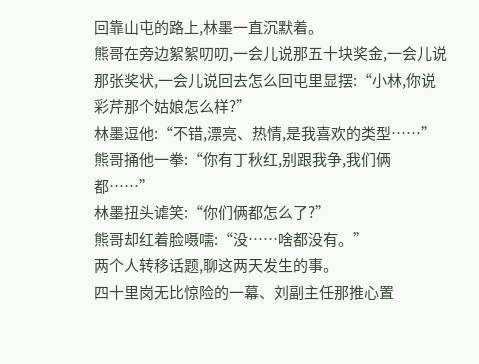回靠山屯的路上,林墨一直沉默着。
熊哥在旁边絮絮叨叨,一会儿说那五十块奖金,一会儿说那张奖状,一会儿说回去怎么回屯里显摆:“小林,你说彩芹那个姑娘怎么样?”
林墨逗他:“不错,漂亮、热情,是我喜欢的类型……”
熊哥捅他一拳:“你有丁秋红,别跟我争,我们俩都……”
林墨扭头谑笑:“你们俩都怎么了?”
熊哥却红着脸嗫嚅:“没……啥都没有。”
两个人转移话题,聊这两天发生的事。
四十里岗无比惊险的一幕、刘副主任那推心置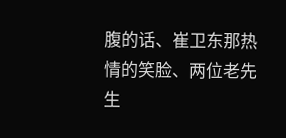腹的话、崔卫东那热情的笑脸、两位老先生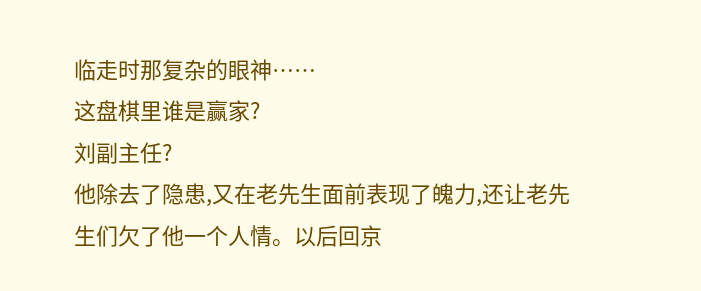临走时那复杂的眼神……
这盘棋里谁是赢家?
刘副主任?
他除去了隐患,又在老先生面前表现了魄力,还让老先生们欠了他一个人情。以后回京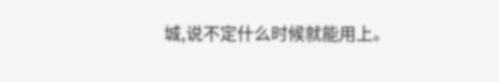城,说不定什么时候就能用上。